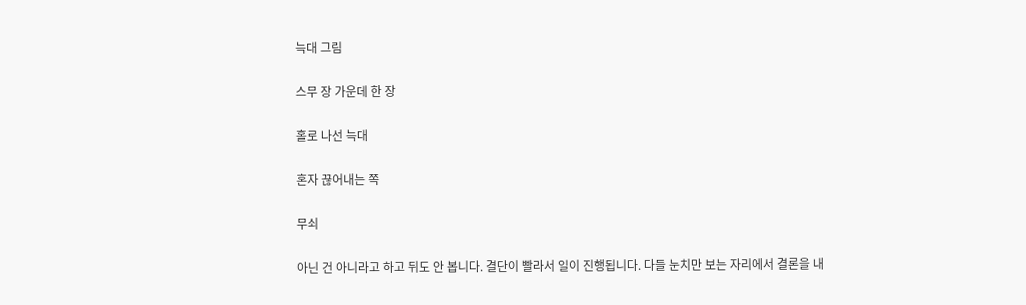늑대 그림

스무 장 가운데 한 장

홀로 나선 늑대

혼자 끊어내는 쪽

무쇠

아닌 건 아니라고 하고 뒤도 안 봅니다. 결단이 빨라서 일이 진행됩니다. 다들 눈치만 보는 자리에서 결론을 내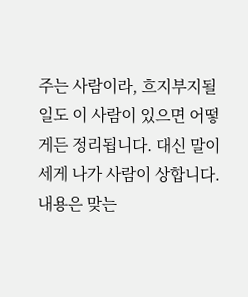주는 사람이라, 흐지부지될 일도 이 사람이 있으면 어떻게든 정리됩니다. 대신 말이 세게 나가 사람이 상합니다. 내용은 맞는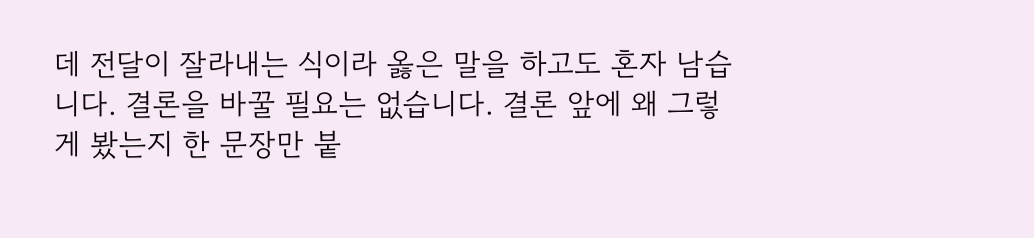데 전달이 잘라내는 식이라 옳은 말을 하고도 혼자 남습니다. 결론을 바꿀 필요는 없습니다. 결론 앞에 왜 그렇게 봤는지 한 문장만 붙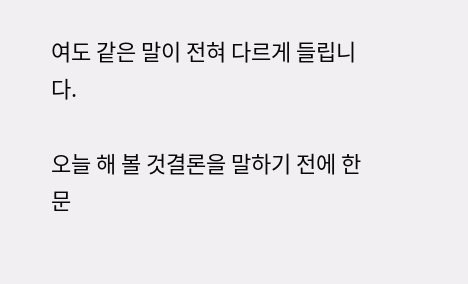여도 같은 말이 전혀 다르게 들립니다.

오늘 해 볼 것결론을 말하기 전에 한 문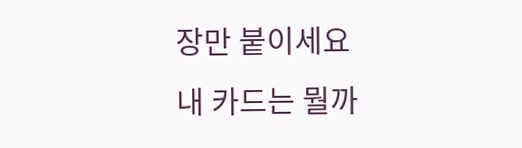장만 붙이세요
내 카드는 뭘까